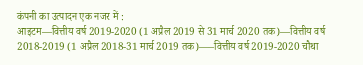कंपनी का उत्पादन एक नजर में :
आइटम—वित्तीय वर्ष 2019-2020 (1 अप्रैल 2019 से 31 मार्च 2020 तक)—वित्तीय वर्ष 2018-2019 (1 अप्रैल 2018-31 मार्च 2019 तक)—–वित्तीय वर्ष 2019-2020 चौथा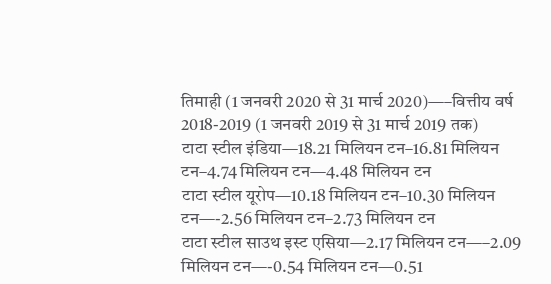तिमाही (1 जनवरी 2020 से 31 मार्च 2020)—–वित्तीय वर्ष 2018-2019 (1 जनवरी 2019 से 31 मार्च 2019 तक)
टाटा स्टील इंडिया—18.21 मिलियन टन–16.81 मिलियन टन–4.74 मिलियन टन—4.48 मिलियन टन
टाटा स्टील यूरोप—10.18 मिलियन टन–10.30 मिलियन टन—-2.56 मिलियन टन–2.73 मिलियन टन
टाटा स्टील साउथ इस्ट एसिया—2.17 मिलियन टन—–2.09 मिलियन टन—-0.54 मिलियन टन—0.51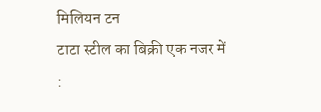मिलियन टन
टाटा स्टील का बिक्री एक नजर में :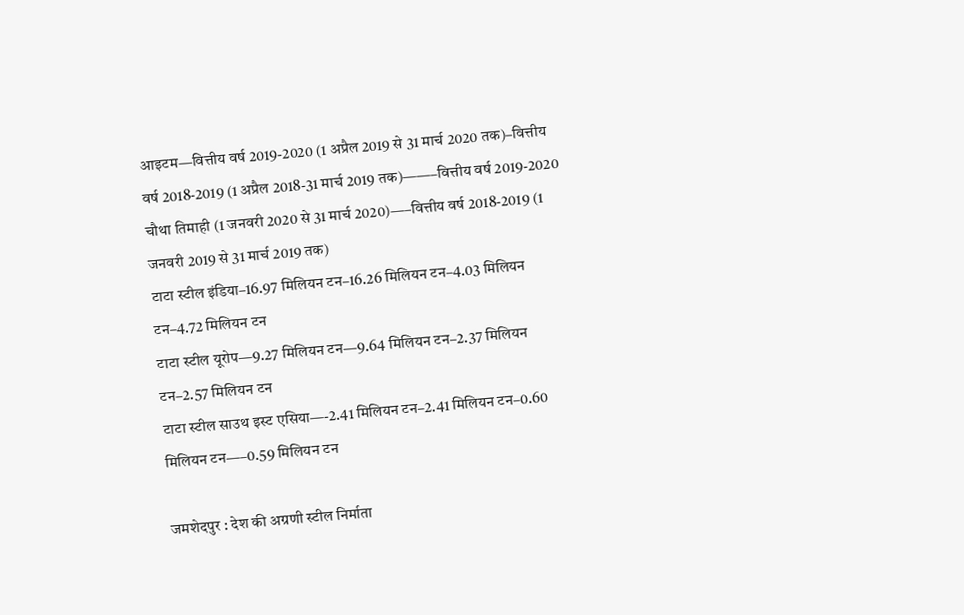आइटम—वित्तीय वर्ष 2019-2020 (1 अप्रैल 2019 से 31 मार्च 2020 तक)–वित्तीय वर्ष 2018-2019 (1 अप्रैल 2018-31 मार्च 2019 तक)——–वित्तीय वर्ष 2019-2020 चौथा तिमाही (1 जनवरी 2020 से 31 मार्च 2020)—–वित्तीय वर्ष 2018-2019 (1 जनवरी 2019 से 31 मार्च 2019 तक)
टाटा स्टील इंडिया–16.97 मिलियन टन–16.26 मिलियन टन–4.03 मिलियन टन–4.72 मिलियन टन
टाटा स्टील यूरोप—9.27 मिलियन टन—9.64 मिलियन टन–2.37 मिलियन टन–2.57 मिलियन टन
टाटा स्टील साउथ इस्ट एसिया—-2.41 मिलियन टन–2.41 मिलियन टन–0.60 मिलियन टन—–0.59 मिलियन टन

जमशेदपुर : देश की अग्रणी स्टील निर्माता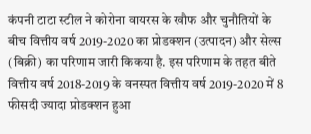कंपनी टाटा स्टील ने कोरोना वायरस के खौफ और चुनौतियों के बीच वित्तीय वर्ष 2019-2020 का प्रोडक्शन (उत्पादन) और सेल्स (बिक्री) का परिणाम जारी किकया है. इस परिणाम के तहत बीते वित्तीय वर्ष 2018-2019 के वनस्पत वित्तीय वर्ष 2019-2020 में 8 फीसदी ज्यादा प्रोडक्शन हुआ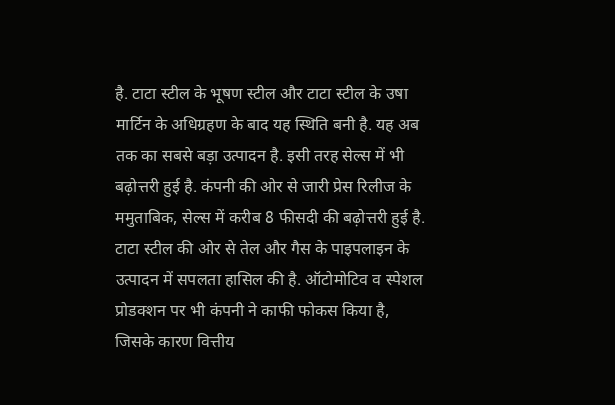है. टाटा स्टील के भूषण स्टील और टाटा स्टील के उषा मार्टिन के अधिग्रहण के बाद यह स्थिति बनी है. यह अब तक का सबसे बड़ा उत्पादन है. इसी तरह सेल्स में भी बढ़ोत्तरी हुई है. कंपनी की ओर से जारी प्रेस रिलीज के ममुताबिक, सेल्स में करीब 8 फीसदी की बढ़ोत्तरी हुई है. टाटा स्टील की ओर से तेल और गैस के पाइपलाइन के उत्पादन में सपलता हासिल की है. ऑटोमोटिव व स्पेशल प्रोडक्शन पर भी कंपनी ने काफी फोकस किया है, जिसके कारण वित्तीय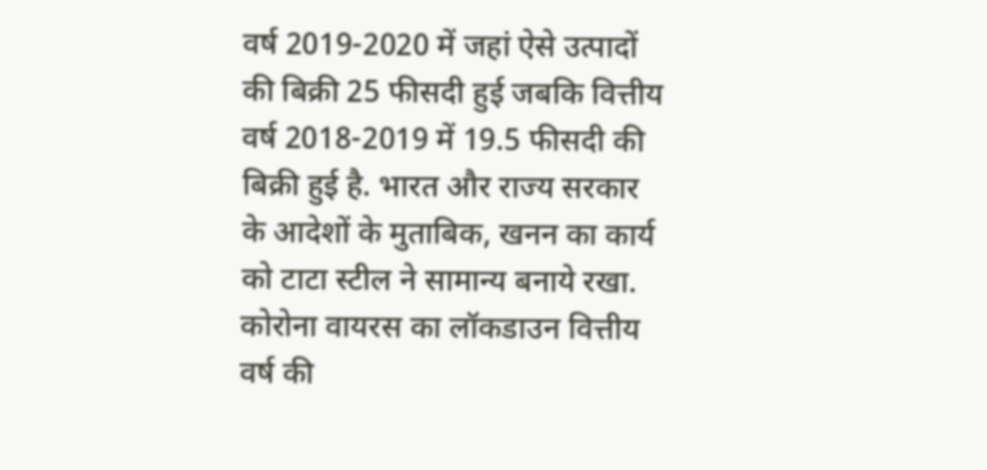वर्ष 2019-2020 में जहां ऐसे उत्पादों की बिक्री 25 फीसदी हुई जबकि वित्तीय वर्ष 2018-2019 में 19.5 फीसदी की बिक्री हुई है. भारत और राज्य सरकार के आदेशों के मुताबिक, खनन का कार्य को टाटा स्टील ने सामान्य बनाये रखा. कोरोना वायरस का लॉकडाउन वित्तीय वर्ष की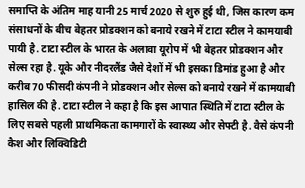समाप्ति के अंतिम माह यानी 25 मार्च 2020 से शुरु हुई थी, जिस कारण कम संसाधनों के बीच बेहतर प्रोडक्शन को बनाये रखने में टाटा स्टील ने कामयाबी पायी है. टाटा स्टील के भारत के अलावा यूरोप में भी बेहतर प्रोडक्शन और सेल्स रहा है. यूके और नीदरलैंड जैसे देशों में भी इसका डिमांड हुआ है और करीब 70 फीसदी कंपनी ने प्रोडक्शन और सेल्स को बनाये रखने में कामयाबी हासिल की है. टाटा स्टील ने कहा है कि इस आपात स्थिति में टाटा स्टील के लिए सबसे पहली प्राथमिकता कामगारों के स्वास्थ्य और सेफ्टी है. वैसे कंपनी कैश और लिक्विडिटी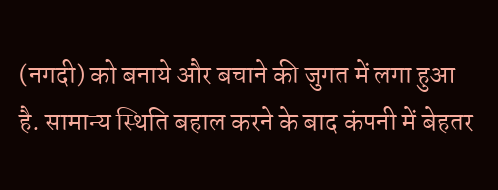(नगदी) को बनाये और बचाने की जुगत में लगा हुआ है. सामान्य स्थिति बहाल करने के बाद कंपनी में बेहतर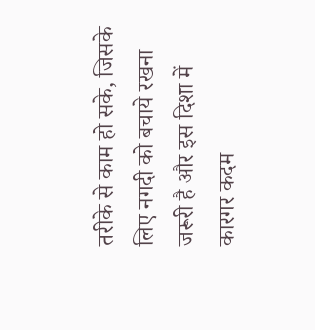तरीके से काम हो सके, जिसके लिए नगदी को बचाये रखना जरूरी है और इस दिशा में कारगर कदम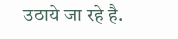उठाये जा रहे है.